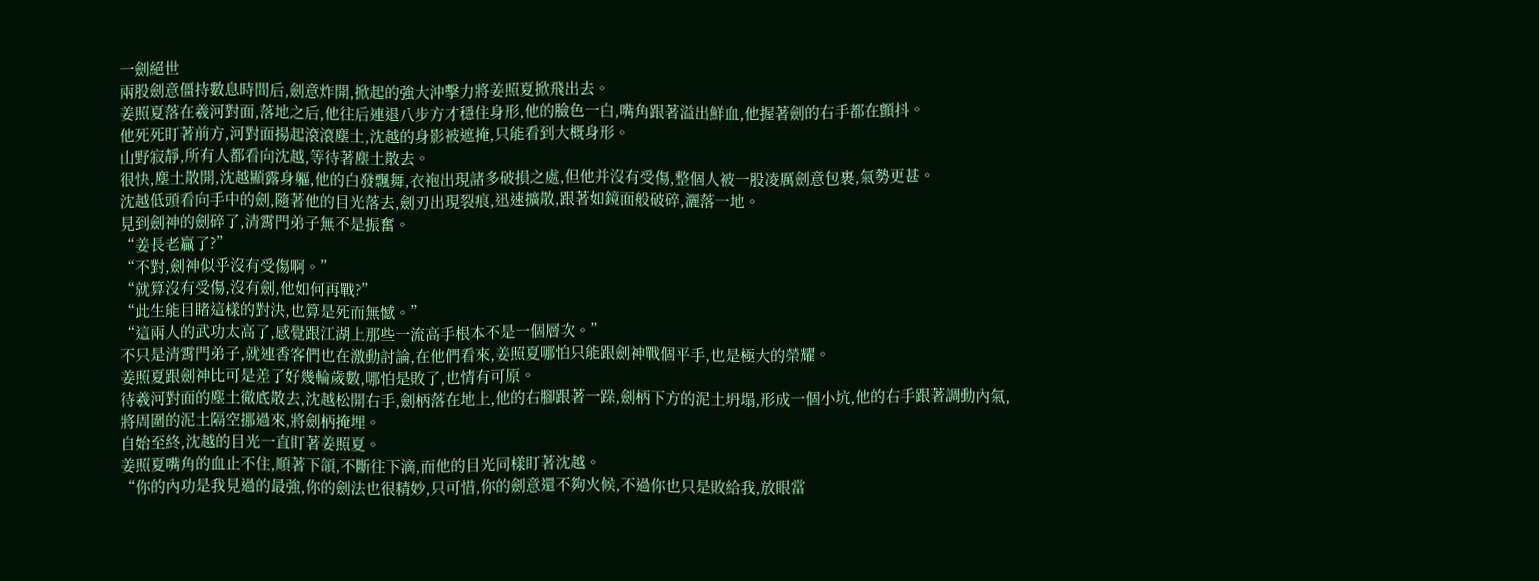一劍絕世
兩股劍意僵持數息時間后,劍意炸開,掀起的強大沖擊力將姜照夏掀飛出去。
姜照夏落在羲河對面,落地之后,他往后連退八步方才穩住身形,他的臉色一白,嘴角跟著溢出鮮血,他握著劍的右手都在顫抖。
他死死盯著前方,河對面揚起滾滾塵土,沈越的身影被遮掩,只能看到大概身形。
山野寂靜,所有人都看向沈越,等待著塵土散去。
很快,塵土散開,沈越顯露身軀,他的白發飄舞,衣袍出現諸多破損之處,但他并沒有受傷,整個人被一股凌厲劍意包裹,氣勢更甚。
沈越低頭看向手中的劍,隨著他的目光落去,劍刃出現裂痕,迅速擴散,跟著如鏡面般破碎,灑落一地。
見到劍神的劍碎了,清霄門弟子無不是振奮。
“姜長老贏了?”
“不對,劍神似乎沒有受傷啊。”
“就算沒有受傷,沒有劍,他如何再戰?”
“此生能目睹這樣的對決,也算是死而無憾。”
“這兩人的武功太高了,感覺跟江湖上那些一流高手根本不是一個層次。”
不只是清霄門弟子,就連香客們也在激動討論,在他們看來,姜照夏哪怕只能跟劍神戰個平手,也是極大的榮耀。
姜照夏跟劍神比可是差了好幾輪歲數,哪怕是敗了,也情有可原。
待羲河對面的塵土徹底散去,沈越松開右手,劍柄落在地上,他的右腳跟著一跺,劍柄下方的泥土坍塌,形成一個小坑,他的右手跟著調動內氣,將周圍的泥土隔空挪過來,將劍柄掩埋。
自始至終,沈越的目光一直盯著姜照夏。
姜照夏嘴角的血止不住,順著下頜,不斷往下滴,而他的目光同樣盯著沈越。
“你的內功是我見過的最強,你的劍法也很精妙,只可惜,你的劍意還不夠火候,不過你也只是敗給我,放眼當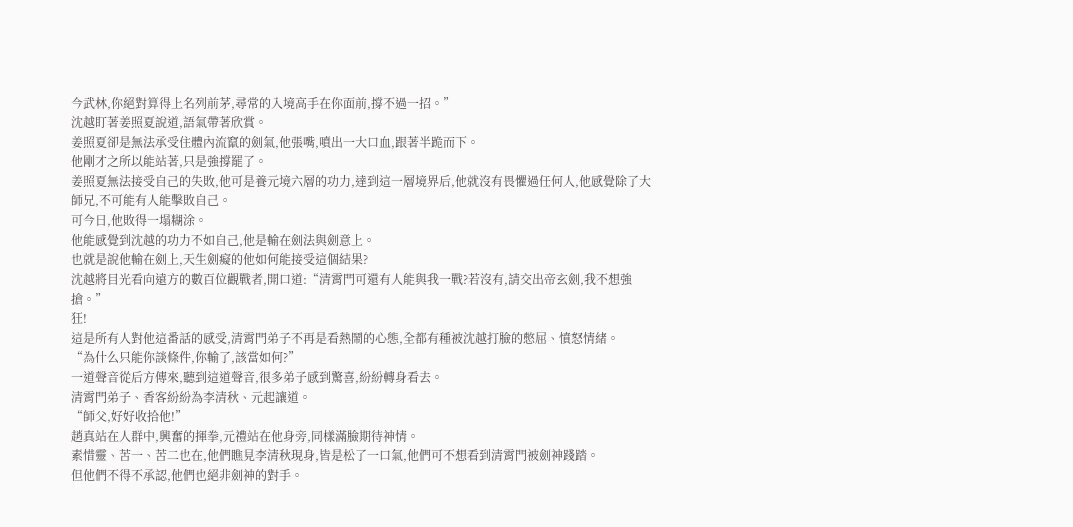今武林,你絕對算得上名列前茅,尋常的入境高手在你面前,撐不過一招。”
沈越盯著姜照夏說道,語氣帶著欣賞。
姜照夏卻是無法承受住體內流竄的劍氣,他張嘴,噴出一大口血,跟著半跪而下。
他剛才之所以能站著,只是強撐罷了。
姜照夏無法接受自己的失敗,他可是養元境六層的功力,達到這一層境界后,他就沒有畏懼過任何人,他感覺除了大師兄,不可能有人能擊敗自己。
可今日,他敗得一塌糊涂。
他能感覺到沈越的功力不如自己,他是輸在劍法與劍意上。
也就是說他輸在劍上,天生劍癡的他如何能接受這個結果?
沈越將目光看向遠方的數百位觀戰者,開口道:“清霄門可還有人能與我一戰?若沒有,請交出帝玄劍,我不想強搶。”
狂!
這是所有人對他這番話的感受,清霄門弟子不再是看熱鬧的心態,全都有種被沈越打臉的憋屈、憤怒情緒。
“為什么只能你談條件,你輸了,該當如何?”
一道聲音從后方傳來,聽到這道聲音,很多弟子感到驚喜,紛紛轉身看去。
清霄門弟子、香客紛紛為李清秋、元起讓道。
“師父,好好收拾他!”
趙真站在人群中,興奮的揮拳,元禮站在他身旁,同樣滿臉期待神情。
素惜靈、苦一、苦二也在,他們瞧見李清秋現身,皆是松了一口氣,他們可不想看到清霄門被劍神踐踏。
但他們不得不承認,他們也絕非劍神的對手。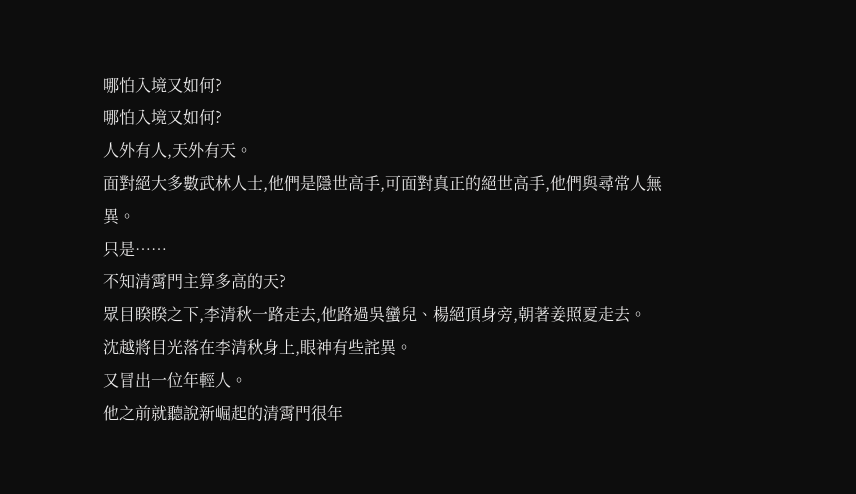哪怕入境又如何?
哪怕入境又如何?
人外有人,天外有天。
面對絕大多數武林人士,他們是隱世高手,可面對真正的絕世高手,他們與尋常人無異。
只是……
不知清霄門主算多高的天?
眾目睽睽之下,李清秋一路走去,他路過吳蠻兒、楊絕頂身旁,朝著姜照夏走去。
沈越將目光落在李清秋身上,眼神有些詫異。
又冒出一位年輕人。
他之前就聽說新崛起的清霄門很年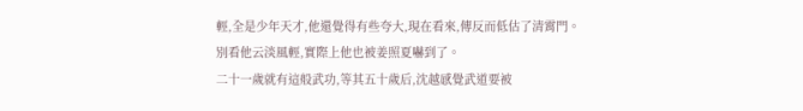輕,全是少年天才,他還覺得有些夸大,現在看來,傳反而低估了清霄門。
別看他云淡風輕,實際上他也被姜照夏嚇到了。
二十一歲就有這般武功,等其五十歲后,沈越感覺武道要被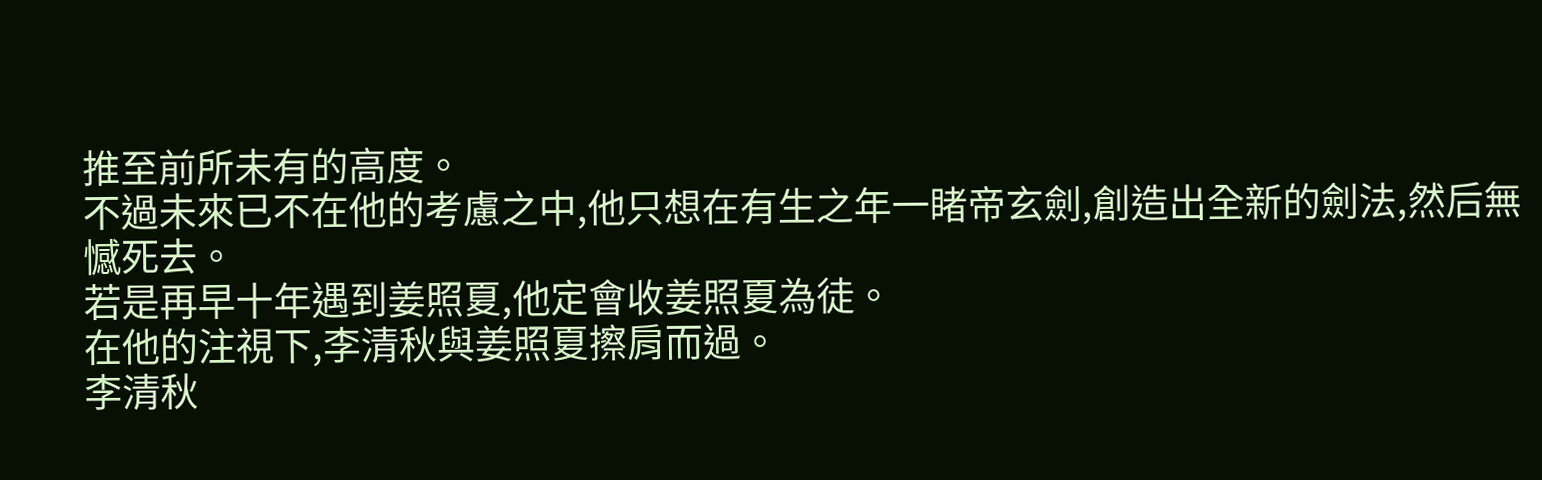推至前所未有的高度。
不過未來已不在他的考慮之中,他只想在有生之年一睹帝玄劍,創造出全新的劍法,然后無憾死去。
若是再早十年遇到姜照夏,他定會收姜照夏為徒。
在他的注視下,李清秋與姜照夏擦肩而過。
李清秋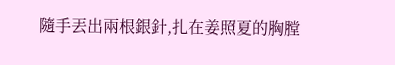隨手丟出兩根銀針,扎在姜照夏的胸膛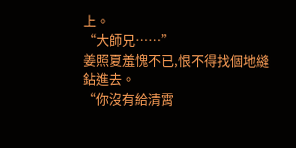上。
“大師兄……”
姜照夏羞愧不已,恨不得找個地縫鉆進去。
“你沒有給清霄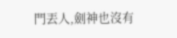門丟人,劍神也沒有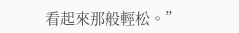看起來那般輕松。”